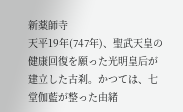新薬師寺
天平19年(747年)、聖武天皇の健康回復を願った光明皇后が建立した古刹。かつては、七堂伽藍が整った由緒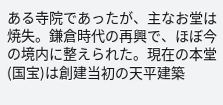ある寺院であったが、主なお堂は焼失。鎌倉時代の再興で、ほぼ今の境内に整えられた。現在の本堂(国宝)は創建当初の天平建築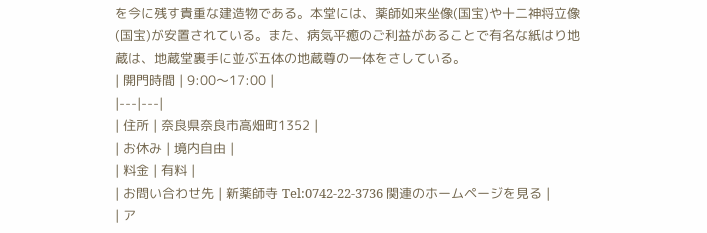を今に残す貴重な建造物である。本堂には、薬師如来坐像(国宝)や十二神将立像(国宝)が安置されている。また、病気平癒のご利益があることで有名な紙はり地蔵は、地蔵堂裏手に並ぶ五体の地蔵尊の一体をさしている。
| 開門時間 | 9:00〜17:00 |
|---|---|
| 住所 | 奈良県奈良市高畑町1352 |
| お休み | 境内自由 |
| 料金 | 有料 |
| お問い合わせ先 | 新薬師寺 Tel:0742-22-3736 関連のホームページを見る |
| ア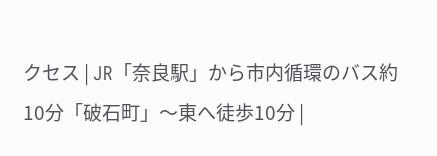クセス | JR「奈良駅」から市内循環のバス約10分「破石町」〜東へ徒歩10分 |